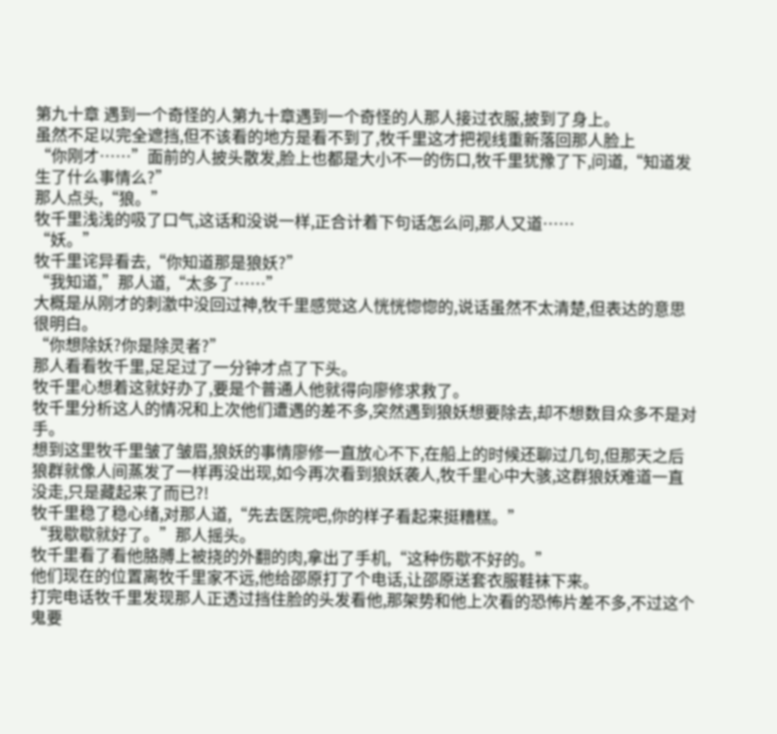第九十章 遇到一个奇怪的人第九十章遇到一个奇怪的人那人接过衣服,披到了身上。
虽然不足以完全遮挡,但不该看的地方是看不到了,牧千里这才把视线重新落回那人脸上
“你刚才……”面前的人披头散发,脸上也都是大小不一的伤口,牧千里犹豫了下,问道,“知道发生了什么事情么?”
那人点头,“狼。”
牧千里浅浅的吸了口气,这话和没说一样,正合计着下句话怎么问,那人又道……
“妖。”
牧千里诧异看去,“你知道那是狼妖?”
“我知道,”那人道,“太多了……”
大概是从刚才的刺激中没回过神,牧千里感觉这人恍恍惚惚的,说话虽然不太清楚,但表达的意思很明白。
“你想除妖?你是除灵者?”
那人看看牧千里,足足过了一分钟才点了下头。
牧千里心想着这就好办了,要是个普通人他就得向廖修求救了。
牧千里分析这人的情况和上次他们遭遇的差不多,突然遇到狼妖想要除去,却不想数目众多不是对手。
想到这里牧千里皱了皱眉,狼妖的事情廖修一直放心不下,在船上的时候还聊过几句,但那天之后狼群就像人间蒸发了一样再没出现,如今再次看到狼妖袭人,牧千里心中大骇,这群狼妖难道一直没走,只是藏起来了而已?!
牧千里稳了稳心绪,对那人道,“先去医院吧,你的样子看起来挺糟糕。”
“我歇歇就好了。”那人摇头。
牧千里看了看他胳膊上被挠的外翻的肉,拿出了手机,“这种伤歇不好的。”
他们现在的位置离牧千里家不远,他给邵原打了个电话,让邵原送套衣服鞋袜下来。
打完电话牧千里发现那人正透过挡住脸的头发看他,那架势和他上次看的恐怖片差不多,不过这个鬼要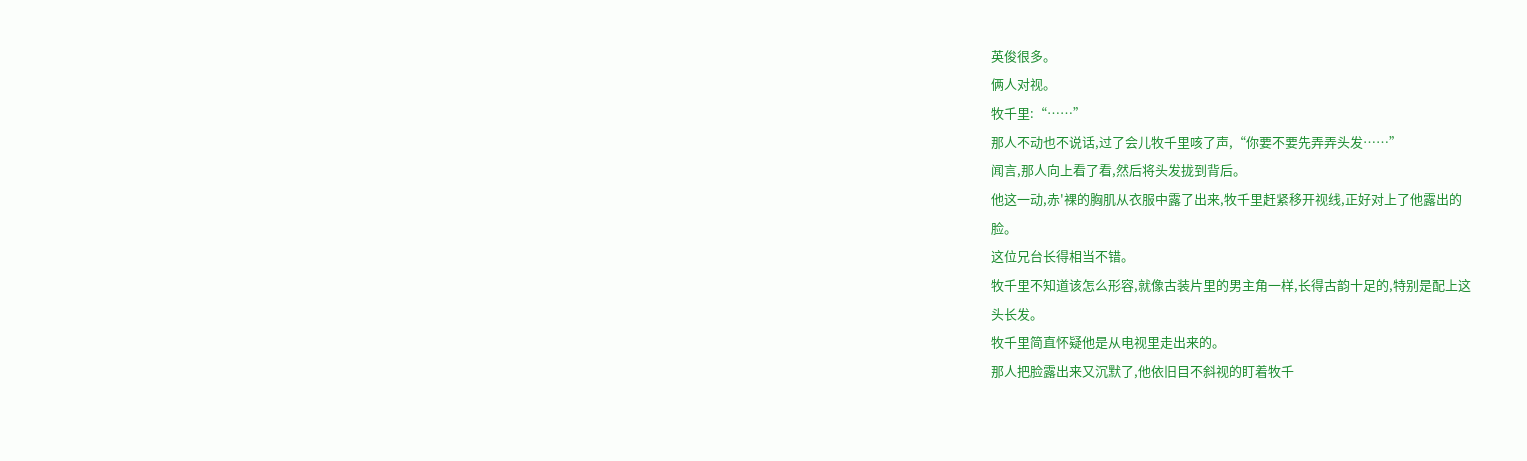英俊很多。
俩人对视。
牧千里:“……”
那人不动也不说话,过了会儿牧千里咳了声,“你要不要先弄弄头发……”
闻言,那人向上看了看,然后将头发拢到背后。
他这一动,赤'裸的胸肌从衣服中露了出来,牧千里赶紧移开视线,正好对上了他露出的
脸。
这位兄台长得相当不错。
牧千里不知道该怎么形容,就像古装片里的男主角一样,长得古韵十足的,特别是配上这
头长发。
牧千里简直怀疑他是从电视里走出来的。
那人把脸露出来又沉默了,他依旧目不斜视的盯着牧千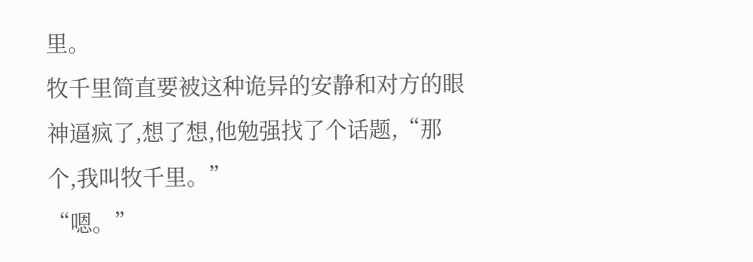里。
牧千里简直要被这种诡异的安静和对方的眼神逼疯了,想了想,他勉强找了个话题,“那个,我叫牧千里。”
“嗯。”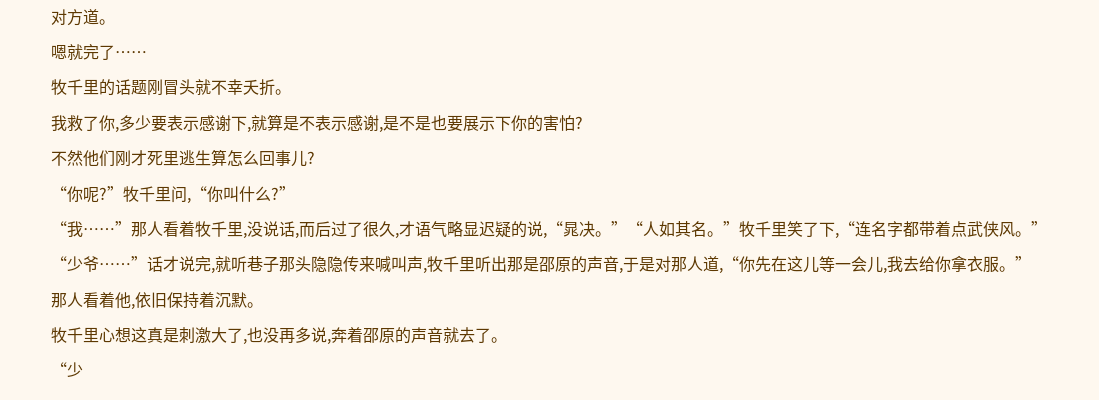对方道。
嗯就完了……
牧千里的话题刚冒头就不幸夭折。
我救了你,多少要表示感谢下,就算是不表示感谢,是不是也要展示下你的害怕?
不然他们刚才死里逃生算怎么回事儿?
“你呢?”牧千里问,“你叫什么?”
“我……”那人看着牧千里,没说话,而后过了很久,才语气略显迟疑的说,“晁决。”“人如其名。”牧千里笑了下,“连名字都带着点武侠风。”
“少爷……”话才说完,就听巷子那头隐隐传来喊叫声,牧千里听出那是邵原的声音,于是对那人道,“你先在这儿等一会儿,我去给你拿衣服。”
那人看着他,依旧保持着沉默。
牧千里心想这真是刺激大了,也没再多说,奔着邵原的声音就去了。
“少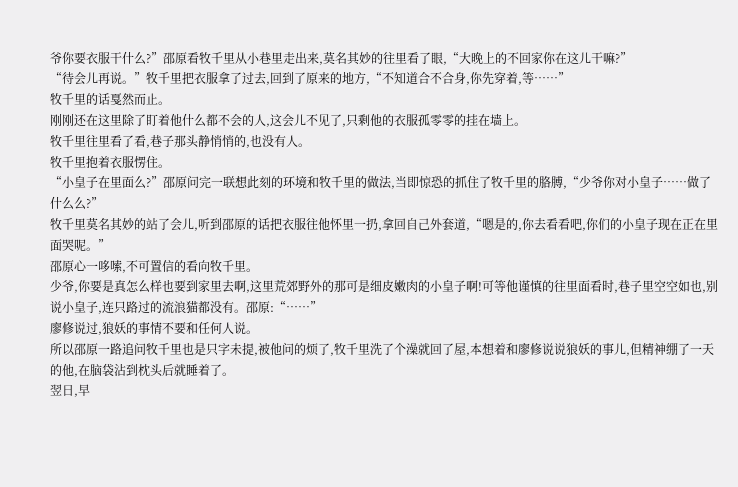爷你要衣服干什么?”邵原看牧千里从小巷里走出来,莫名其妙的往里看了眼,“大晚上的不回家你在这儿干嘛?”
“待会儿再说。”牧千里把衣服拿了过去,回到了原来的地方,“不知道合不合身,你先穿着,等……”
牧千里的话戛然而止。
刚刚还在这里除了盯着他什么都不会的人,这会儿不见了,只剩他的衣服孤零零的挂在墙上。
牧千里往里看了看,巷子那头静悄悄的,也没有人。
牧千里抱着衣服愣住。
“小皇子在里面么?”邵原问完一联想此刻的环境和牧千里的做法,当即惊恐的抓住了牧千里的胳膊,“少爷你对小皇子……做了什么么?”
牧千里莫名其妙的站了会儿,听到邵原的话把衣服往他怀里一扔,拿回自己外套道,“嗯是的,你去看看吧,你们的小皇子现在正在里面哭呢。”
邵原心一哆嗦,不可置信的看向牧千里。
少爷,你要是真怎么样也要到家里去啊,这里荒郊野外的那可是细皮嫩肉的小皇子啊!可等他谨慎的往里面看时,巷子里空空如也,别说小皇子,连只路过的流浪猫都没有。邵原:“……”
廖修说过,狼妖的事情不要和任何人说。
所以邵原一路追问牧千里也是只字未提,被他问的烦了,牧千里洗了个澡就回了屋,本想着和廖修说说狼妖的事儿,但精神绷了一天的他,在脑袋沾到枕头后就睡着了。
翌日,早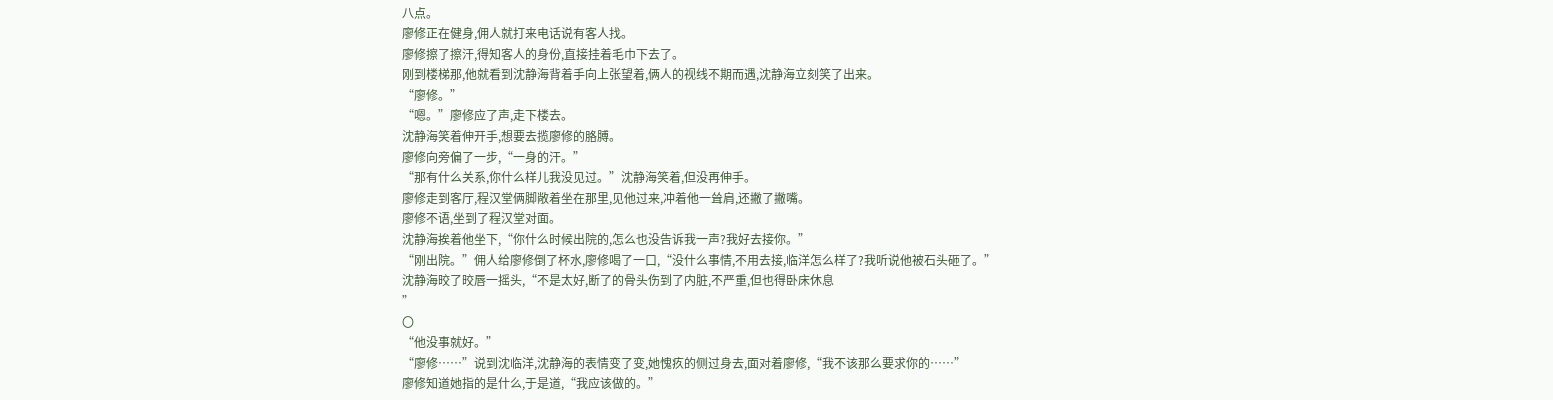八点。
廖修正在健身,佣人就打来电话说有客人找。
廖修擦了擦汗,得知客人的身份,直接挂着毛巾下去了。
刚到楼梯那,他就看到沈静海背着手向上张望着,俩人的视线不期而遇,沈静海立刻笑了出来。
“廖修。”
“嗯。”廖修应了声,走下楼去。
沈静海笑着伸开手,想要去揽廖修的胳膊。
廖修向旁偏了一步,“一身的汗。”
“那有什么关系,你什么样儿我没见过。”沈静海笑着,但没再伸手。
廖修走到客厅,程汉堂俩脚敞着坐在那里,见他过来,冲着他一耸肩,还撇了撇嘴。
廖修不语,坐到了程汉堂对面。
沈静海挨着他坐下,“你什么时候出院的,怎么也没告诉我一声?我好去接你。”
“刚出院。”佣人给廖修倒了杯水,廖修喝了一口,“没什么事情,不用去接,临洋怎么样了?我听说他被石头砸了。”
沈静海晈了晈唇一摇头,“不是太好,断了的骨头伤到了内脏,不严重,但也得卧床休息
”
〇
“他没事就好。”
“廖修……”说到沈临洋,沈静海的表情变了变,她愧疚的侧过身去,面对着廖修,“我不该那么要求你的……”
廖修知道她指的是什么,于是道,“我应该做的。”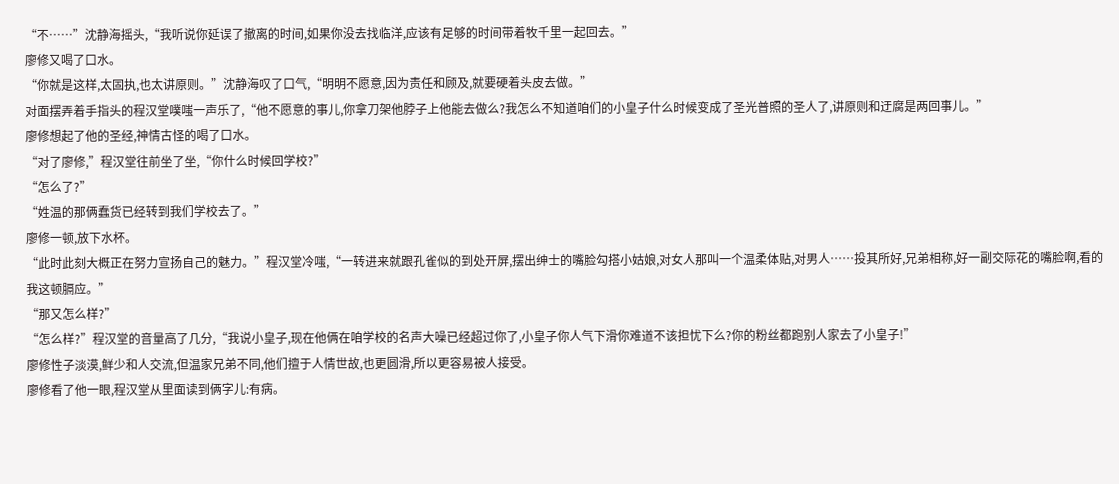“不……”沈静海摇头,“我听说你延误了撤离的时间,如果你没去找临洋,应该有足够的时间带着牧千里一起回去。”
廖修又喝了口水。
“你就是这样,太固执,也太讲原则。”沈静海叹了口气,“明明不愿意,因为责任和顾及,就要硬着头皮去做。”
对面摆弄着手指头的程汉堂噗嗤一声乐了,“他不愿意的事儿,你拿刀架他脖子上他能去做么?我怎么不知道咱们的小皇子什么时候变成了圣光普照的圣人了,讲原则和迂腐是两回事儿。”
廖修想起了他的圣经,神情古怪的喝了口水。
“对了廖修,”程汉堂往前坐了坐,“你什么时候回学校?”
“怎么了?”
“姓温的那俩蠢货已经转到我们学校去了。”
廖修一顿,放下水杯。
“此时此刻大概正在努力宣扬自己的魅力。”程汉堂冷嗤,“一转进来就跟孔雀似的到处开屏,摆出绅士的嘴脸勾搭小姑娘,对女人那叫一个温柔体贴,对男人……投其所好,兄弟相称,好一副交际花的嘴脸啊,看的我这顿膈应。”
“那又怎么样?”
“怎么样?”程汉堂的音量高了几分,“我说小皇子,现在他俩在咱学校的名声大噪已经超过你了,小皇子你人气下滑你难道不该担忧下么?你的粉丝都跑别人家去了小皇子!”
廖修性子淡漠,鲜少和人交流,但温家兄弟不同,他们擅于人情世故,也更圆滑,所以更容易被人接受。
廖修看了他一眼,程汉堂从里面读到俩字儿:有病。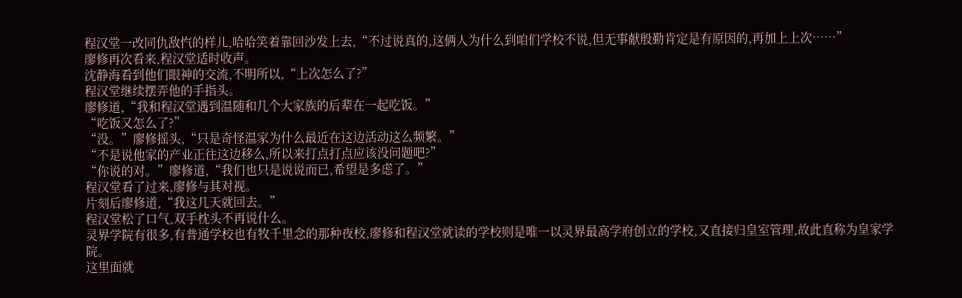程汉堂一改同仇敌忾的样儿,哈哈笑着靠回沙发上去,“不过说真的,这俩人为什么到咱们学校不说,但无事献殷勤肯定是有原因的,再加上上次……”
廖修再次看来,程汉堂适时收声。
沈静海看到他们眼神的交流,不明所以,“上次怎么了?”
程汉堂继续摆弄他的手指头。
廖修道,“我和程汉堂遇到温随和几个大家族的后辈在一起吃饭。”
“吃饭又怎么了?”
“没。”廖修摇头,“只是奇怪温家为什么最近在这边活动这么频繁。”
“不是说他家的产业正往这边移么,所以来打点打点应该没问题吧?”
“你说的对。”廖修道,“我们也只是说说而已,希望是多虑了。”
程汉堂看了过来,廖修与其对视。
片刻后廖修道,“我这几天就回去。”
程汉堂松了口气,双手枕头不再说什么。
灵界学院有很多,有普通学校也有牧千里念的那种夜校,廖修和程汉堂就读的学校则是唯一以灵界最高学府创立的学校,又直接归皇室管理,故此直称为皇家学院。
这里面就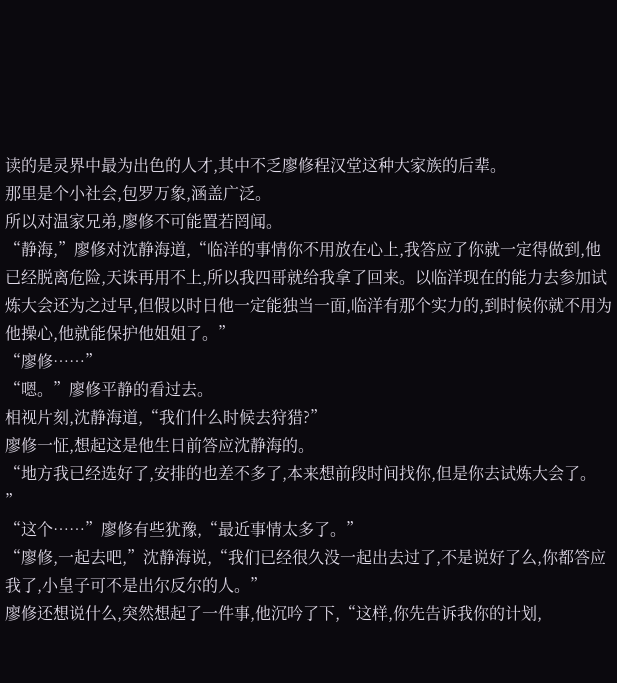读的是灵界中最为出色的人才,其中不乏廖修程汉堂这种大家族的后辈。
那里是个小社会,包罗万象,涵盖广泛。
所以对温家兄弟,廖修不可能置若罔闻。
“静海,”廖修对沈静海道,“临洋的事情你不用放在心上,我答应了你就一定得做到,他已经脱离危险,天诛再用不上,所以我四哥就给我拿了回来。以临洋现在的能力去参加试炼大会还为之过早,但假以时日他一定能独当一面,临洋有那个实力的,到时候你就不用为他操心,他就能保护他姐姐了。”
“廖修……”
“嗯。”廖修平静的看过去。
相视片刻,沈静海道,“我们什么时候去狩猎?”
廖修一怔,想起这是他生日前答应沈静海的。
“地方我已经选好了,安排的也差不多了,本来想前段时间找你,但是你去试炼大会了。
”
“这个……”廖修有些犹豫,“最近事情太多了。”
“廖修,一起去吧,”沈静海说,“我们已经很久没一起出去过了,不是说好了么,你都答应我了,小皇子可不是出尔反尔的人。”
廖修还想说什么,突然想起了一件事,他沉吟了下,“这样,你先告诉我你的计划,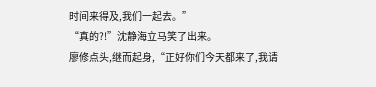时间来得及,我们一起去。”
“真的?!”沈静海立马笑了出来。
廖修点头,继而起身,“正好你们今天都来了,我请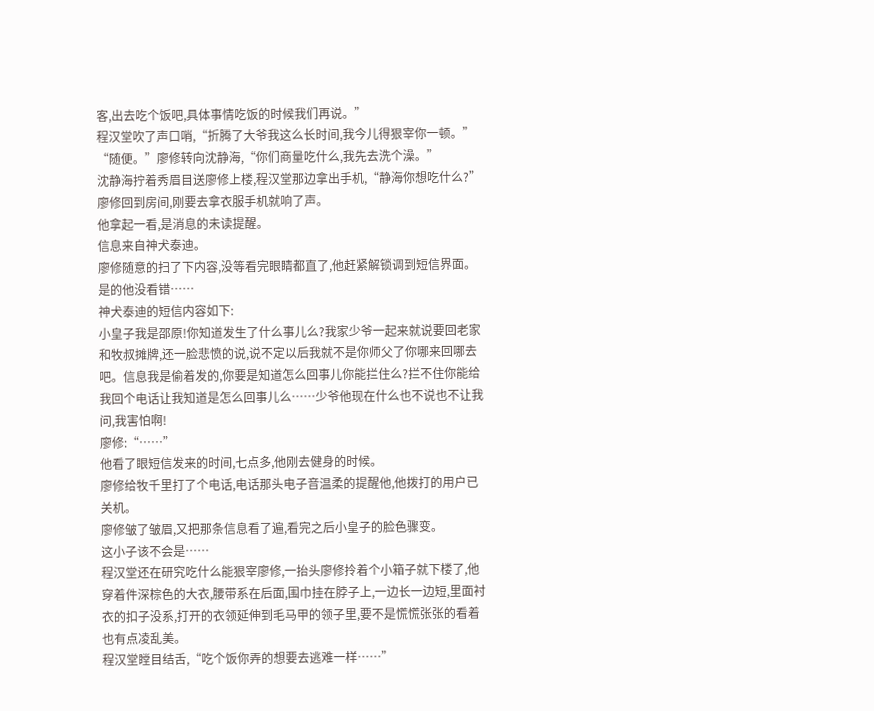客,出去吃个饭吧,具体事情吃饭的时候我们再说。”
程汉堂吹了声口哨,“折腾了大爷我这么长时间,我今儿得狠宰你一顿。”
“随便。”廖修转向沈静海,“你们商量吃什么,我先去洗个澡。”
沈静海拧着秀眉目送廖修上楼,程汉堂那边拿出手机,“静海你想吃什么?”
廖修回到房间,刚要去拿衣服手机就响了声。
他拿起一看,是消息的未读提醒。
信息来自神犬泰迪。
廖修随意的扫了下内容,没等看完眼睛都直了,他赶紧解锁调到短信界面。
是的他没看错……
神犬泰迪的短信内容如下:
小皇子我是邵原!你知道发生了什么事儿么?我家少爷一起来就说要回老家和牧叔摊牌,还一脸悲愤的说,说不定以后我就不是你师父了你哪来回哪去吧。信息我是偷着发的,你要是知道怎么回事儿你能拦住么?拦不住你能给我回个电话让我知道是怎么回事儿么……少爷他现在什么也不说也不让我问,我害怕啊!
廖修:“……”
他看了眼短信发来的时间,七点多,他刚去健身的时候。
廖修给牧千里打了个电话,电话那头电子音温柔的提醒他,他拨打的用户已关机。
廖修皱了皱眉,又把那条信息看了遍,看完之后小皇子的脸色骤变。
这小子该不会是……
程汉堂还在研究吃什么能狠宰廖修,一抬头廖修拎着个小箱子就下楼了,他穿着件深棕色的大衣,腰带系在后面,围巾挂在脖子上,一边长一边短,里面衬衣的扣子没系,打开的衣领延伸到毛马甲的领子里,要不是慌慌张张的看着也有点凌乱美。
程汉堂瞠目结舌,“吃个饭你弄的想要去逃难一样……”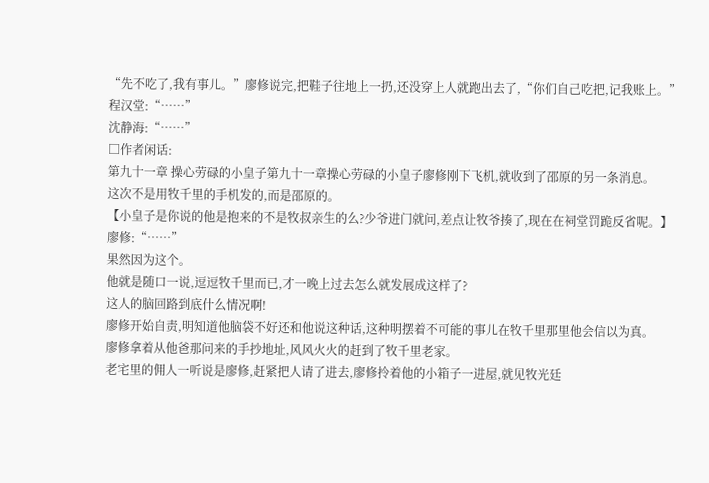“先不吃了,我有事儿。”廖修说完,把鞋子往地上一扔,还没穿上人就跑出去了,“你们自己吃把,记我账上。”
程汉堂:“……”
沈静海:“……”
□作者闲话:
第九十一章 操心劳碌的小皇子第九十一章操心劳碌的小皇子廖修刚下飞机,就收到了邵原的另一条消息。
这次不是用牧千里的手机发的,而是邵原的。
【小皇子是你说的他是抱来的不是牧叔亲生的么?少爷进门就问,差点让牧爷揍了,现在在祠堂罚跪反省呢。】
廖修:“……”
果然因为这个。
他就是随口一说,逗逗牧千里而已,才一晚上过去怎么就发展成这样了?
这人的脑回路到底什么情况啊!
廖修开始自责,明知道他脑袋不好还和他说这种话,这种明摆着不可能的事儿在牧千里那里他会信以为真。
廖修拿着从他爸那问来的手抄地址,风风火火的赶到了牧千里老家。
老宅里的佣人一听说是廖修,赶紧把人请了进去,廖修拎着他的小箱子一进屋,就见牧光廷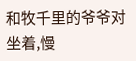和牧千里的爷爷对坐着,慢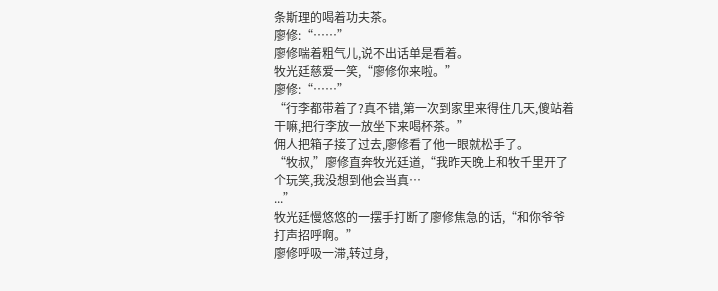条斯理的喝着功夫茶。
廖修:“……”
廖修喘着粗气儿,说不出话单是看着。
牧光廷慈爱一笑,“廖修你来啦。”
廖修:“……”
“行李都带着了?真不错,第一次到家里来得住几天,傻站着干嘛,把行李放一放坐下来喝杯茶。”
佣人把箱子接了过去,廖修看了他一眼就松手了。
“牧叔,”廖修直奔牧光廷道,“我昨天晚上和牧千里开了个玩笑,我没想到他会当真…
...”
牧光廷慢悠悠的一摆手打断了廖修焦急的话,“和你爷爷打声招呼啊。”
廖修呼吸一滞,转过身,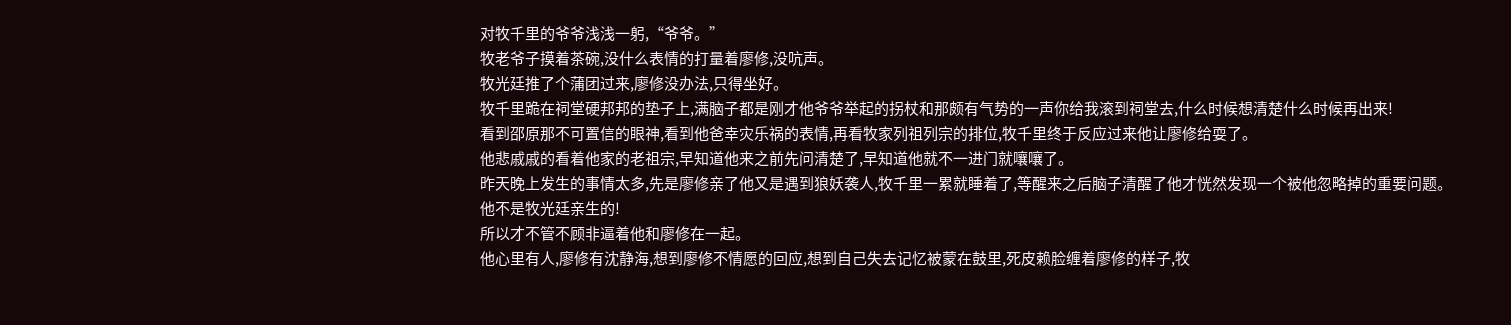对牧千里的爷爷浅浅一躬,“爷爷。”
牧老爷子摸着茶碗,没什么表情的打量着廖修,没吭声。
牧光廷推了个蒲团过来,廖修没办法,只得坐好。
牧千里跪在祠堂硬邦邦的垫子上,满脑子都是刚才他爷爷举起的拐杖和那颇有气势的一声你给我滚到祠堂去,什么时候想清楚什么时候再出来!
看到邵原那不可置信的眼神,看到他爸幸灾乐祸的表情,再看牧家列祖列宗的排位,牧千里终于反应过来他让廖修给耍了。
他悲戚戚的看着他家的老祖宗,早知道他来之前先问清楚了,早知道他就不一进门就嚷嚷了。
昨天晚上发生的事情太多,先是廖修亲了他又是遇到狼妖袭人,牧千里一累就睡着了,等醒来之后脑子清醒了他才恍然发现一个被他忽略掉的重要问题。
他不是牧光廷亲生的!
所以才不管不顾非逼着他和廖修在一起。
他心里有人,廖修有沈静海,想到廖修不情愿的回应,想到自己失去记忆被蒙在鼓里,死皮赖脸缠着廖修的样子,牧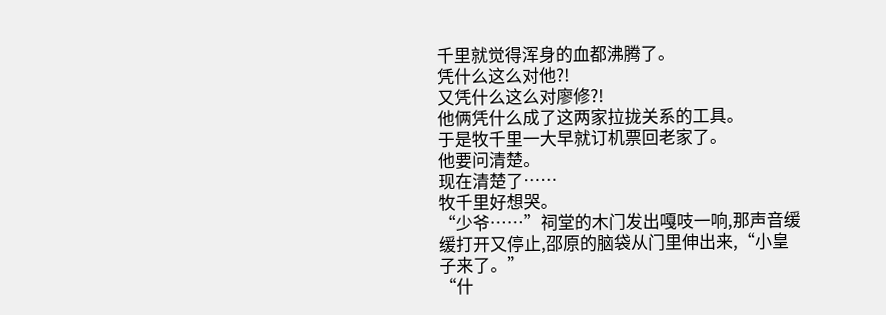千里就觉得浑身的血都沸腾了。
凭什么这么对他?!
又凭什么这么对廖修?!
他俩凭什么成了这两家拉拢关系的工具。
于是牧千里一大早就订机票回老家了。
他要问清楚。
现在清楚了……
牧千里好想哭。
“少爷……”祠堂的木门发出嘎吱一响,那声音缓缓打开又停止,邵原的脑袋从门里伸出来,“小皇子来了。”
“什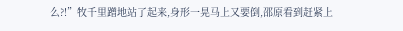么?!”牧千里蹭地站了起来,身形一晃马上又要倒,邵原看到赶紧上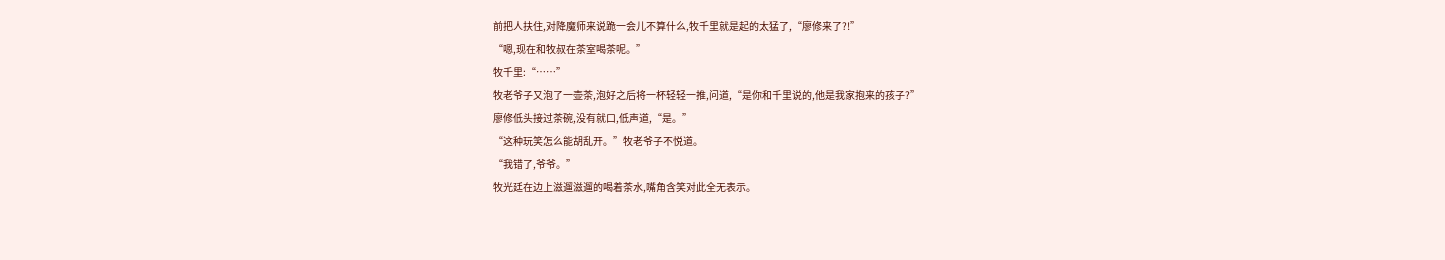前把人扶住,对降魔师来说跪一会儿不算什么,牧千里就是起的太猛了,“廖修来了?!”
“嗯,现在和牧叔在茶室喝茶呢。”
牧千里:“……”
牧老爷子又泡了一壶茶,泡好之后将一杯轻轻一推,问道,“是你和千里说的,他是我家抱来的孩子?”
廖修低头接过茶碗,没有就口,低声道,“是。”
“这种玩笑怎么能胡乱开。”牧老爷子不悦道。
“我错了,爷爷。”
牧光廷在边上滋遛滋遛的喝着茶水,嘴角含笑对此全无表示。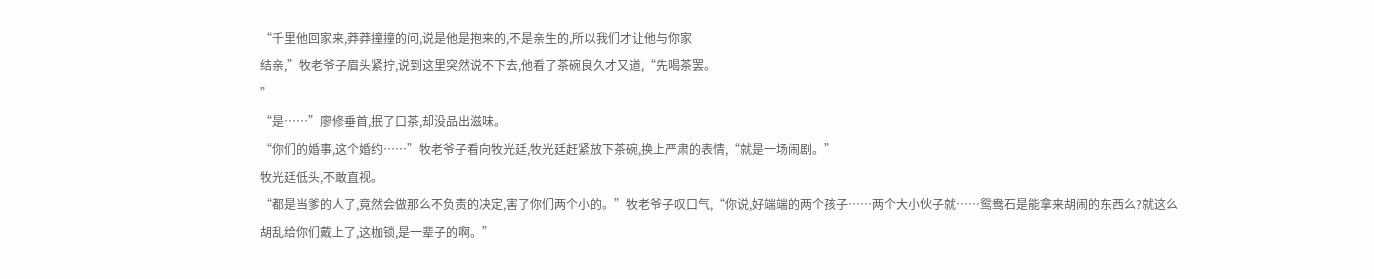“千里他回家来,莽莽撞撞的问,说是他是抱来的,不是亲生的,所以我们才让他与你家
结亲,”牧老爷子眉头紧拧,说到这里突然说不下去,他看了茶碗良久才又道,“先喝茶罢。
”
“是……”廖修垂首,抿了口茶,却没品出滋味。
“你们的婚事,这个婚约……”牧老爷子看向牧光廷,牧光廷赶紧放下茶碗,换上严肃的表情,“就是一场闹剧。”
牧光廷低头,不敢直视。
“都是当爹的人了,竟然会做那么不负责的决定,害了你们两个小的。”牧老爷子叹口气,“你说,好端端的两个孩子……两个大小伙子就……鸳鸯石是能拿来胡闹的东西么?就这么胡乱给你们戴上了,这枷锁,是一辈子的啊。”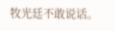牧光廷不敢说话。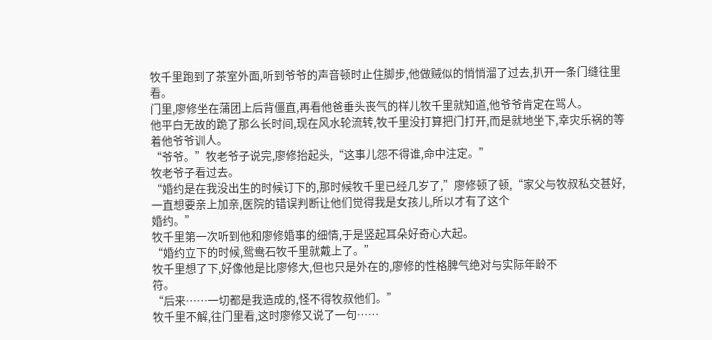牧千里跑到了茶室外面,听到爷爷的声音顿时止住脚步,他做贼似的悄悄溜了过去,扒开一条门缝往里看。
门里,廖修坐在蒲团上后背僵直,再看他爸垂头丧气的样儿牧千里就知道,他爷爷肯定在骂人。
他平白无故的跪了那么长时间,现在风水轮流转,牧千里没打算把门打开,而是就地坐下,幸灾乐祸的等着他爷爷训人。
“爷爷。”牧老爷子说完,廖修抬起头,“这事儿怨不得谁,命中注定。”
牧老爷子看过去。
“婚约是在我没出生的时候订下的,那时候牧千里已经几岁了,”廖修顿了顿,“家父与牧叔私交甚好,一直想要亲上加亲,医院的错误判断让他们觉得我是女孩儿,所以才有了这个
婚约。”
牧千里第一次听到他和廖修婚事的细情,于是竖起耳朵好奇心大起。
“婚约立下的时候,鸳鸯石牧千里就戴上了。”
牧千里想了下,好像他是比廖修大,但也只是外在的,廖修的性格脾气绝对与实际年龄不
符。
“后来……一切都是我造成的,怪不得牧叔他们。”
牧千里不解,往门里看,这时廖修又说了一句……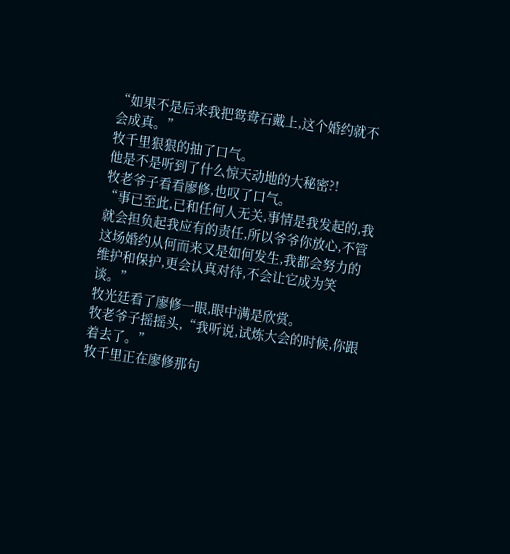“如果不是后来我把鸳鸯石戴上,这个婚约就不会成真。”
牧千里狠狠的抽了口气。
他是不是听到了什么惊天动地的大秘密?!
牧老爷子看看廖修,也叹了口气。
“事已至此,已和任何人无关,事情是我发起的,我就会担负起我应有的责任,所以爷爷你放心,不管这场婚约从何而来又是如何发生,我都会努力的维护和保护,更会认真对待,不会让它成为笑谈。”
牧光廷看了廖修一眼,眼中满是欣赏。
牧老爷子摇摇头,“我听说,试炼大会的时候,你跟着去了。”
牧千里正在廖修那句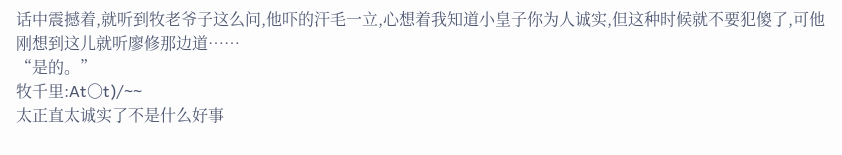话中震撼着,就听到牧老爷子这么问,他吓的汗毛一立,心想着我知道小皇子你为人诚实,但这种时候就不要犯傻了,可他刚想到这儿就听廖修那边道……
“是的。”
牧千里:At〇t)/~~
太正直太诚实了不是什么好事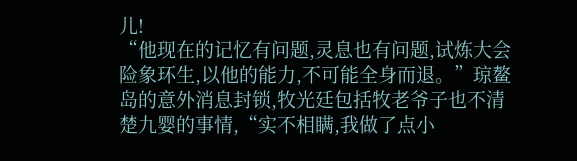儿!
“他现在的记忆有问题,灵息也有问题,试炼大会险象环生,以他的能力,不可能全身而退。”琼鳌岛的意外消息封锁,牧光廷包括牧老爷子也不清楚九婴的事情,“实不相瞒,我做了点小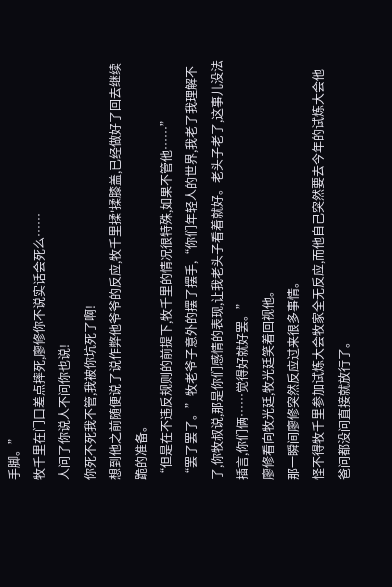手脚。”
牧千里在门口差点摔死,廖修你不说实话会死么……
人问了你说人不问你也说!
你死不死我不管,我被你坑死了啊!
想到他之前随便说了说作弊他爷爷的反应,牧千里揉'揉膝盖,已经做好了回去继续跪的准备。
“但是在不违反规则的前提下,牧千里的情况很特殊,如果不管他……”
“罢了罢了。”牧老爷子意外的摆了摆手,“你们年轻人的世界,我老了我理解不了,你牧叔说,那是你们感情的表现,让我老头子看着就好。老头子老了,这事儿没法插言,你们俩……觉得好就好罢。”
廖修看向牧光廷,牧光廷笑着回视他。
那一瞬间廖修突然反应过来很多事情。
怪不得牧千里参加试炼大会牧家全无反应,而他自己突然要去今年的试炼大会他爸问都没问直接就放行了。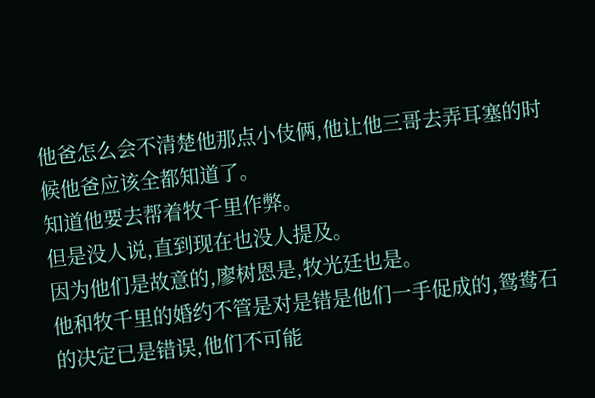他爸怎么会不清楚他那点小伎俩,他让他三哥去弄耳塞的时候他爸应该全都知道了。
知道他要去帮着牧千里作弊。
但是没人说,直到现在也没人提及。
因为他们是故意的,廖树恩是,牧光廷也是。
他和牧千里的婚约不管是对是错是他们一手促成的,鸳鸯石的决定已是错误,他们不可能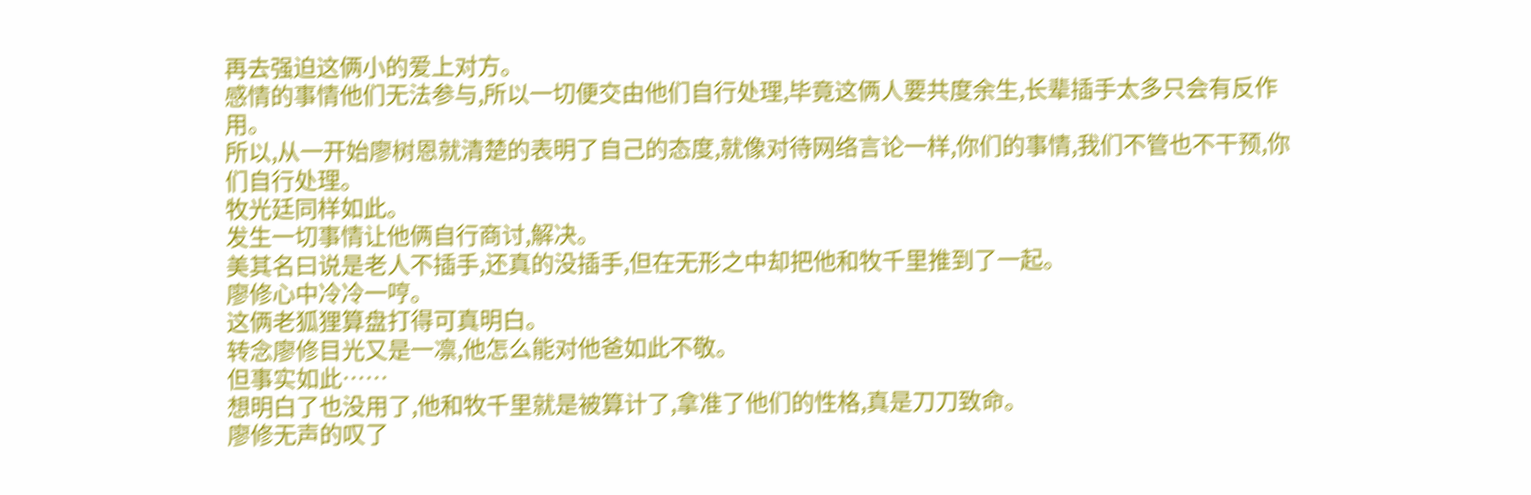再去强迫这俩小的爱上对方。
感情的事情他们无法参与,所以一切便交由他们自行处理,毕竟这俩人要共度余生,长辈插手太多只会有反作用。
所以,从一开始廖树恩就清楚的表明了自己的态度,就像对待网络言论一样,你们的事情,我们不管也不干预,你们自行处理。
牧光廷同样如此。
发生一切事情让他俩自行商讨,解决。
美其名曰说是老人不插手,还真的没插手,但在无形之中却把他和牧千里推到了一起。
廖修心中冷冷一哼。
这俩老狐狸算盘打得可真明白。
转念廖修目光又是一凛,他怎么能对他爸如此不敬。
但事实如此……
想明白了也没用了,他和牧千里就是被算计了,拿准了他们的性格,真是刀刀致命。
廖修无声的叹了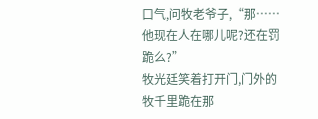口气,问牧老爷子,“那……他现在人在哪儿呢?还在罚跪么?”
牧光廷笑着打开门,门外的牧千里跪在那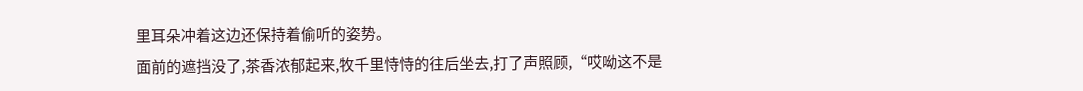里耳朵冲着这边还保持着偷听的姿势。
面前的遮挡没了,茶香浓郁起来,牧千里恃恃的往后坐去,打了声照顾,“哎呦这不是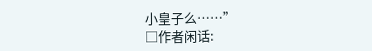小皇子么……”
□作者闲话: